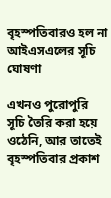বৃহস্পতিবারও হল না আইএসএলের সূচি ঘোষণা

এখনও পুরোপুরি সূচি তৈরি করা হয়ে ওঠেনি, আর তাতেই বৃহস্পতিবার প্রকাশ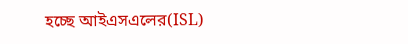হচ্ছে আইএসএলের(ISL)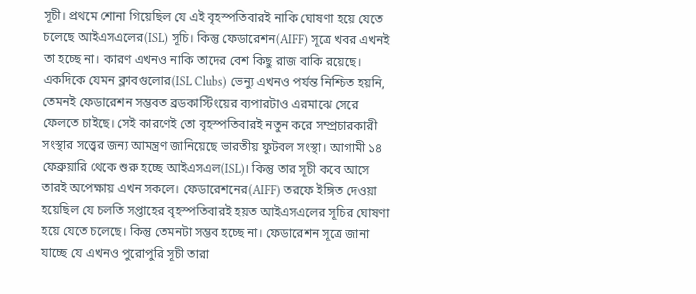সূচী। প্রথমে শোনা গিয়েছিল যে এই বৃহস্পতিবারই নাকি ঘোষণা হয়ে যেতে চলেছে আইএসএলের(ISL) সূচি। কিন্তু ফেডারেশন(AIFF) সূত্রে খবর এখনই তা হচ্ছে না। কারণ এখনও নাকি তাদের বেশ কিছু রাজ বাকি রয়েছে। একদিকে যেমন ক্লাবগুলোর(ISL Clubs) ভেন্যু এখনও পর্যন্ত নিশ্চিত হয়নি, তেমনই ফেডারেশন সম্ভবত ব্রডকাস্টিংয়ের ব্যপারটাও এরমাঝে সেরে ফেলতে চাইছে। সেই কারণেই তো বৃহস্পতিবারই নতুন করে সম্প্রচারকারী সংস্থার সত্ত্বের জন্য আমন্ত্রণ জানিয়েছে ভারতীয় ফুটবল সংস্থা। আগামী ১৪ ফেব্রুয়ারি থেকে শুরু হচ্ছে আইএসএল(ISL)। কিন্তু তার সূচী কবে আসে তারই অপেক্ষায় এখন সকলে। ফেডারেশনের(AIFF) তরফে ইঙ্গিত দেওয়া হয়েছিল যে চলতি সপ্তাহের বৃহস্পতিবারই হয়ত আইএসএলের সূচির ঘোষণা হয়ে যেতে চলেছে। কিন্তু তেমনটা সম্ভব হচ্ছে না। ফেডারেশন সূত্রে জানা যাচ্ছে যে এখনও পুরোপুরি সূচী তারা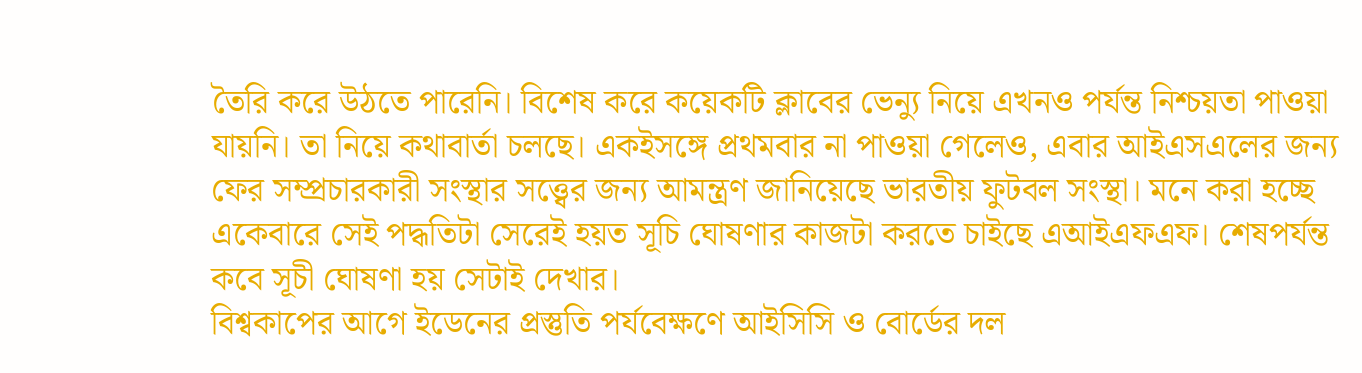তৈরি করে উঠতে পারেনি। বিশেষ করে কয়েকটি ক্লাবের ভেন্যু নিয়ে এখনও পর্যন্ত নিশ্চয়তা পাওয়া যায়নি। তা নিয়ে কথাবার্তা চলছে। একইসঙ্গে প্রথমবার না পাওয়া গেলেও, এবার আইএসএলের জন্য ফের সম্প্রচারকারী সংস্থার সত্ত্বের জন্য আমন্ত্রণ জানিয়েছে ভারতীয় ফুটবল সংস্থা। মনে করা হচ্ছে একেবারে সেই পদ্ধতিটা সেরেই হয়ত সূচি ঘোষণার কাজটা করতে চাইছে এআইএফএফ। শেষপর্যন্ত কবে সূচী ঘোষণা হয় সেটাই দেখার।
বিশ্বকাপের আগে ইডেনের প্রস্তুতি পর্যবেক্ষণে আইসিসি ও বোর্ডের দল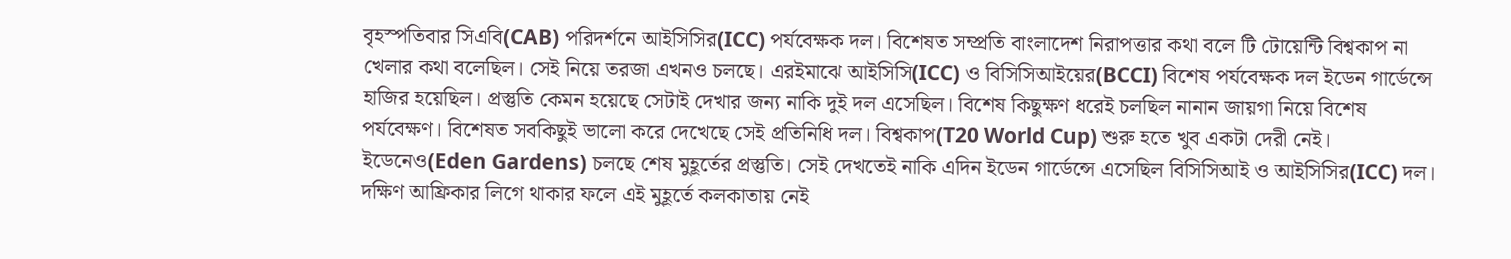বৃহস্পতিবার সিএবি(CAB) পরিদর্শনে আইসিসির(ICC) পর্যবেক্ষক দল। বিশেষত সম্প্রতি বাংলাদেশ নিরাপত্তার কথা বলে টি টোয়েন্টি বিশ্বকাপ না খেলার কথা বলেছিল। সেই নিয়ে তরজা এখনও চলছে। এরইমাঝে আইসিসি(ICC) ও বিসিসিআইয়ের(BCCI) বিশেষ পর্যবেক্ষক দল ইডেন গার্ডেন্সে হাজির হয়েছিল। প্রস্তুতি কেমন হয়েছে সেটাই দেখার জন্য নাকি দুই দল এসেছিল। বিশেষ কিছুক্ষণ ধরেই চলছিল নানান জায়গা নিয়ে বিশেষ পর্যবেক্ষণ। বিশেষত সবকিছুই ভালো করে দেখেছে সেই প্রতিনিধি দল। বিশ্বকাপ(T20 World Cup) শুরু হতে খুব একটা দেরী নেই। ইডেনেও(Eden Gardens) চলছে শেষ মুহূর্তের প্রস্তুতি। সেই দেখতেই নাকি এদিন ইডেন গার্ডেন্সে এসেছিল বিসিসিআই ও আইসিসির(ICC) দল। দক্ষিণ আফ্রিকার লিগে থাকার ফলে এই মুহূর্তে কলকাতায় নেই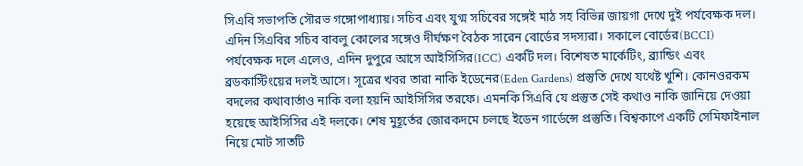সিএবি সভাপতি সৌরভ গঙ্গোপাধ্যায়। সচিব এবং যুগ্ম সচিবের সঙ্গেই মাঠ সহ বিভিন্ন জায়গা দেখে দুই পর্যবেক্ষক দল। এদিন সিএবির সচিব বাবলু কোলের সঙ্গেও দীর্ঘক্ষণ বৈঠক সারেন বোর্ডের সদস্যরা। সকালে বোর্ডের(BCCI) পর্যবেক্ষক দলে এলেও, এদিন দুপুরে আসে আইসিসির(ICC) একটি দল। বিশেষত মার্কেটিং, ব্র্যান্ডিং এবং ব্রডকাস্টিংয়ের দলই আসে। সূত্রের খবর তারা নাকি ইডেনের(Eden Gardens) প্রস্তুতি দেখে যথেষ্ট খুশি। কোনওরকম বদলের কথাবার্তাও নাকি বলা হয়নি আইসিসির তরফে। এমনকি সিএবি যে প্রস্তুত সেই কথাও নাকি জানিয়ে দেওয়া হয়েছে আইসিসির এই দলকে। শেষ মুহূর্তের জোরকদমে চলছে ইডেন গার্ডেন্সে প্রস্তুতি। বিশ্বকাপে একটি সেমিফাইনাল নিয়ে মোট সাতটি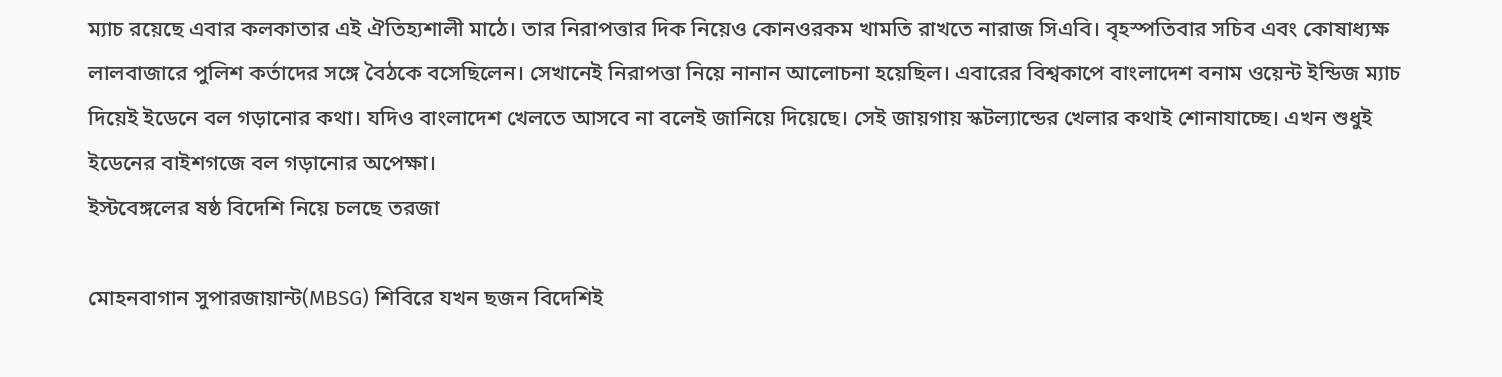ম্যাচ রয়েছে এবার কলকাতার এই ঐতিহ্যশালী মাঠে। তার নিরাপত্তার দিক নিয়েও কোনওরকম খামতি রাখতে নারাজ সিএবি। বৃহস্পতিবার সচিব এবং কোষাধ্যক্ষ লালবাজারে পুলিশ কর্তাদের সঙ্গে বৈঠকে বসেছিলেন। সেখানেই নিরাপত্তা নিয়ে নানান আলোচনা হয়েছিল। এবারের বিশ্বকাপে বাংলাদেশ বনাম ওয়েন্ট ইন্ডিজ ম্যাচ দিয়েই ইডেনে বল গড়ানোর কথা। যদিও বাংলাদেশ খেলতে আসবে না বলেই জানিয়ে দিয়েছে। সেই জায়গায় স্কটল্যান্ডের খেলার কথাই শোনাযাচ্ছে। এখন শুধুই ইডেনের বাইশগজে বল গড়ানোর অপেক্ষা।
ইস্টবেঙ্গলের ষষ্ঠ বিদেশি নিয়ে চলছে তরজা

মোহনবাগান সুপারজায়ান্ট(MBSG) শিবিরে যখন ছজন বিদেশিই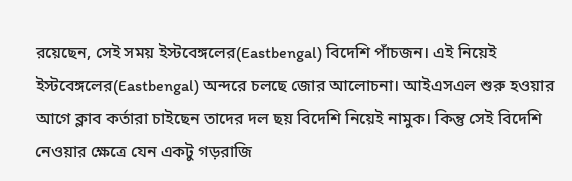রয়েছেন, সেই সময় ইস্টবেঙ্গলের(Eastbengal) বিদেশি পাঁচজন। এই নিয়েই ইস্টবেঙ্গলের(Eastbengal) অন্দরে চলছে জোর আলোচনা। আইএসএল শুরু হওয়ার আগে ক্লাব কর্তারা চাইছেন তাদের দল ছয় বিদেশি নিয়েই নামুক। কিন্তু সেই বিদেশি নেওয়ার ক্ষেত্রে যেন একটু গড়রাজি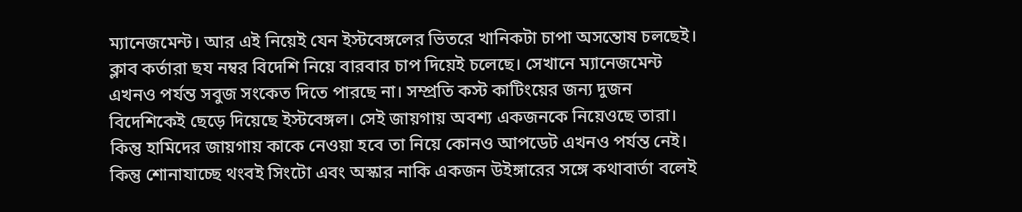ম্যানেজমেন্ট। আর এই নিয়েই যেন ইস্টবেঙ্গলের ভিতরে খানিকটা চাপা অসন্তোষ চলছেই। ক্লাব কর্তারা ছয নম্বর বিদেশি নিয়ে বারবার চাপ দিয়েই চলেছে। সেখানে ম্যানেজমেন্ট এখনও পর্যন্ত সবুজ সংকেত দিতে পারছে না। সম্প্রতি কস্ট কাটিংয়ের জন্য দুজন বিদেশিকেই ছেড়ে দিয়েছে ইস্টবেঙ্গল। সেই জায়গায় অবশ্য একজনকে নিয়েওছে তারা। কিন্তু হামিদের জায়গায় কাকে নেওয়া হবে তা নিয়ে কোনও আপডেট এখনও পর্যন্ত নেই। কিন্তু শোনাযাচ্ছে থংবই সিংটো এবং অস্কার নাকি একজন উইঙ্গারের সঙ্গে কথাবার্তা বলেই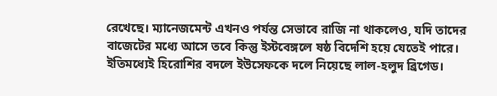রেখেছে। ম্যানেজমেন্ট এখনও পর্যন্ত সেভাবে রাজি না থাকলেও, যদি তাদের বাজেটের মধ্যে আসে তবে কিন্তু ইস্টবেঙ্গলে ষষ্ঠ বিদেশি হয়ে যেতেই পারে। ইতিমধ্যেই হিরোশির বদলে ইউসেফকে দলে নিয়েছে লাল-হলুদ ব্রিগেড।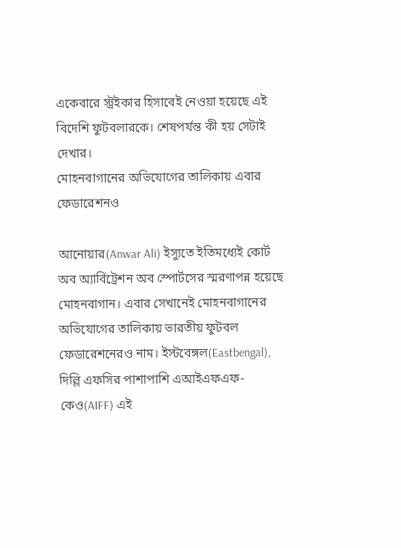একেবারে স্ট্রইকার হিসাবেই নেওয়া হয়েছে এই বিদেশি ফুটবলারকে। শেষপর্যন্ত কী হয় সেটাই দেখার।
মোহনবাগানের অভিযোগের তালিকায় এবার ফেডারেশনও

আনোয়ার(Anwar Ali) ইস্যুতে ইতিমধ্যেই কোর্ট অব অ্যার্বিট্রেশন অব স্পোর্টসের স্মরণাপন্ন হয়েছে মোহনবাগান। এবার সেখানেই মোহনবাগানের অভিযোগের তালিকায় ভারতীয় ফুটবল ফেডারেশনেরও নাম। ইস্টবেঙ্গল(Eastbengal), দিল্লি এফসির পাশাপাশি এআইএফএফ-কেও(AIFF) এই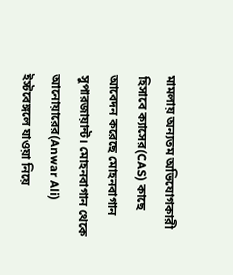মামলায় অন্যতম অভিযোগকারী হিসাবে ক্যাসের(CAS) কাছে আবেদন করেছে মোহনবাগান সুপারজায়ান্ট। মোহনবাগান থেকে আনোয়ারের(Anwar Ali) ইস্টবেঙ্গলে যাওয়া নিয়ে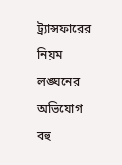ট্র্যান্সফারের নিয়ম লঙ্ঘনের অভিযোগ বহু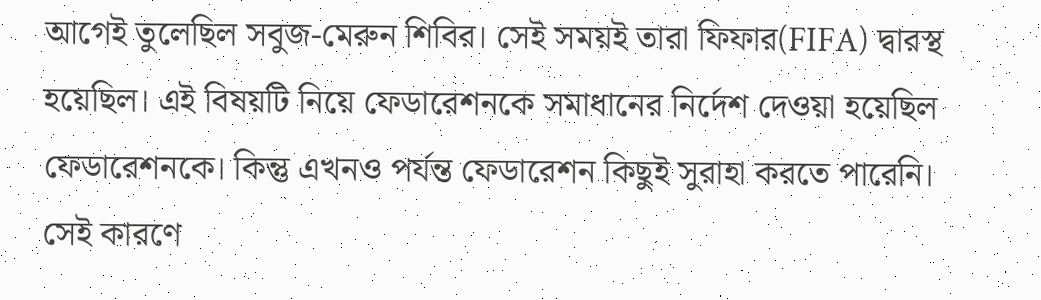আগেই তুলেছিল সবুজ-মেরুন শিবির। সেই সময়ই তারা ফিফার(FIFA) দ্বারস্থ হয়েছিল। এই বিষয়টি নিয়ে ফেডারেশনকে সমাধানের নির্দেশ দেওয়া হয়েছিল ফেডারেশনকে। কিন্তু এখনও পর্যন্ত ফেডারেশন কিছুই সুরাহা করতে পারেনি। সেই কারণে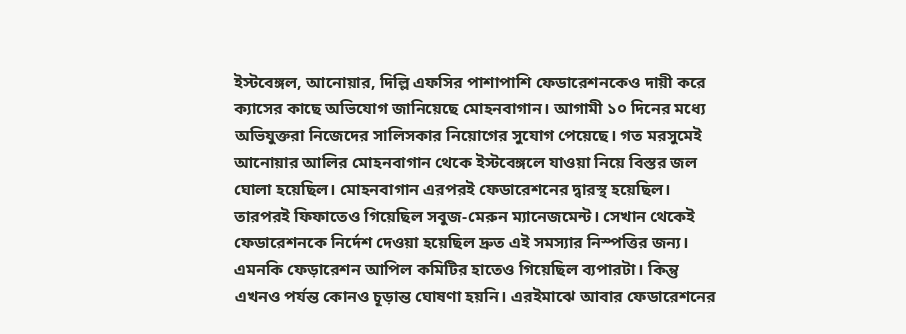ইস্টবেঙ্গল, আনোয়ার, দিল্লি এফসির পাশাপাশি ফেডারেশনকেও দায়ী করে ক্যাসের কাছে অভিযোগ জানিয়েছে মোহনবাগান। আগামী ১০ দিনের মধ্যে অভিযুক্তরা নিজেদের সালিসকার নিয়োগের সুযোগ পেয়েছে। গত মরসুমেই আনোয়ার আলির মোহনবাগান থেকে ইস্টবেঙ্গলে যাওয়া নিয়ে বিস্তর জল ঘোলা হয়েছিল। মোহনবাগান এরপরই ফেডারেশনের দ্বারস্থ হয়েছিল। তারপরই ফিফাতেও গিয়েছিল সবুজ-মেরুন ম্যানেজমেন্ট। সেখান থেকেই ফেডারেশনকে নির্দেশ দেওয়া হয়েছিল দ্রুত এই সমস্যার নিস্পত্তির জন্য। এমনকি ফেড়ারেশন আপিল কমিটির হাতেও গিয়েছিল ব্যপারটা। কিন্তু এখনও পর্যন্ত কোনও চূড়ান্ত ঘোষণা হয়নি। এরইমাঝে আবার ফেডারেশনের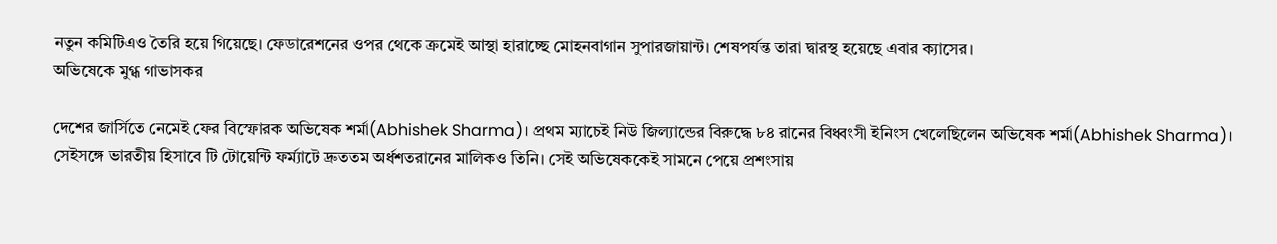নতুন কমিটিএও তৈরি হয়ে গিয়েছে। ফেডারেশনের ওপর থেকে ক্রমেই আস্থা হারাচ্ছে মোহনবাগান সুপারজায়ান্ট। শেষপর্যন্ত তারা দ্বারস্থ হয়েছে এবার ক্যাসের।
অভিষেকে মুগ্ধ গাভাসকর

দেশের জার্সিতে নেমেই ফের বিস্ফোরক অভিষেক শর্মা(Abhishek Sharma)। প্রথম ম্যাচেই নিউ জিল্যান্ডের বিরুদ্ধে ৮৪ রানের বিধ্বংসী ইনিংস খেলেছিলেন অভিষেক শর্মা(Abhishek Sharma)। সেইসঙ্গে ভারতীয় হিসাবে টি টোয়েন্টি ফর্ম্যাটে দ্রুততম অর্ধশতরানের মালিকও তিনি। সেই অভিষেককেই সামনে পেয়ে প্রশংসায়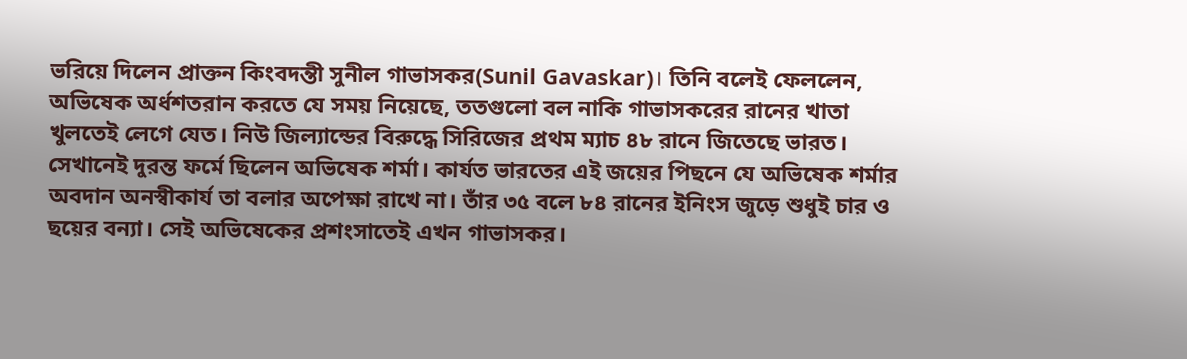ভরিয়ে দিলেন প্রাক্তন কিংবদন্তী সুনীল গাভাসকর(Sunil Gavaskar)। তিনি বলেই ফেললেন, অভিষেক অর্ধশতরান করতে যে সময় নিয়েছে, ততগুলো বল নাকি গাভাসকরের রানের খাতা খুলতেই লেগে যেত। নিউ জিল্যান্ডের বিরুদ্ধে সিরিজের প্রথম ম্যাচ ৪৮ রানে জিতেছে ভারত। সেখানেই দুরন্ত ফর্মে ছিলেন অভিষেক শর্মা। কার্যত ভারতের এই জয়ের পিছনে যে অভিষেক শর্মার অবদান অনস্বীকার্য তা বলার অপেক্ষা রাখে না। তাঁর ৩৫ বলে ৮৪ রানের ইনিংস জুড়ে শুধুই চার ও ছয়ের বন্যা। সেই অভিষেকের প্রশংসাতেই এখন গাভাসকর।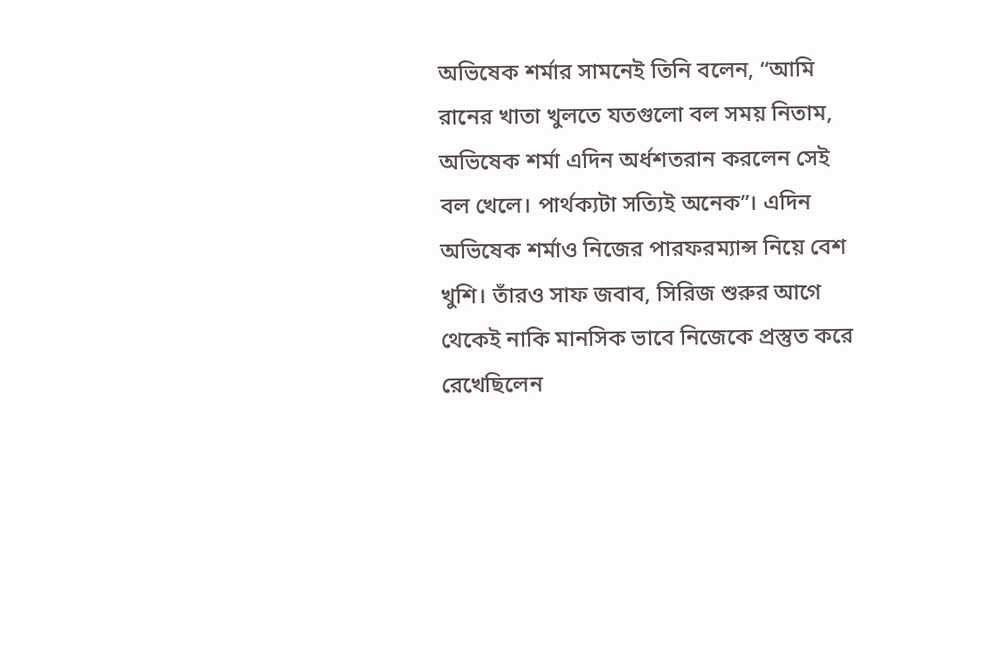অভিষেক শর্মার সামনেই তিনি বলেন, “আমি রানের খাতা খুলতে যতগুলো বল সময় নিতাম, অভিষেক শর্মা এদিন অর্ধশতরান করলেন সেই বল খেলে। পার্থক্যটা সত্যিই অনেক”। এদিন অভিষেক শর্মাও নিজের পারফরম্যান্স নিয়ে বেশ খুশি। তাঁরও সাফ জবাব, সিরিজ শুরুর আগে থেকেই নাকি মানসিক ভাবে নিজেকে প্রস্তুত করে রেখেছিলেন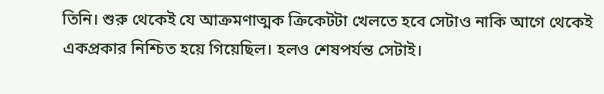তিনি। শুরু থেকেই যে আক্রমণাত্মক ক্রিকেটটা খেলতে হবে সেটাও নাকি আগে থেকেই একপ্রকার নিশ্চিত হয়ে গিয়েছিল। হলও শেষপর্যন্ত সেটাই।